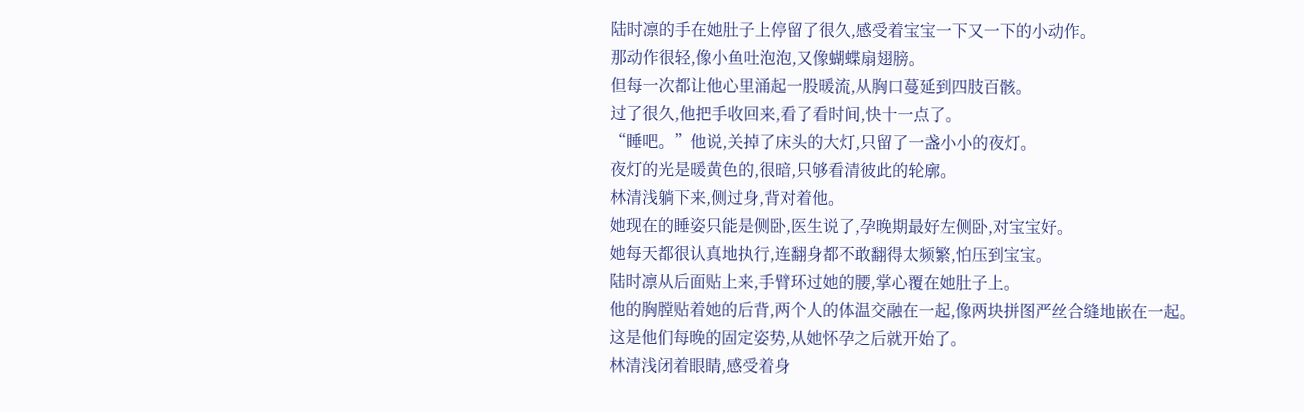陆时凛的手在她肚子上停留了很久,感受着宝宝一下又一下的小动作。
那动作很轻,像小鱼吐泡泡,又像蝴蝶扇翅膀。
但每一次都让他心里涌起一股暖流,从胸口蔓延到四肢百骸。
过了很久,他把手收回来,看了看时间,快十一点了。
“睡吧。”他说,关掉了床头的大灯,只留了一盏小小的夜灯。
夜灯的光是暖黄色的,很暗,只够看清彼此的轮廓。
林清浅躺下来,侧过身,背对着他。
她现在的睡姿只能是侧卧,医生说了,孕晚期最好左侧卧,对宝宝好。
她每天都很认真地执行,连翻身都不敢翻得太频繁,怕压到宝宝。
陆时凛从后面贴上来,手臂环过她的腰,掌心覆在她肚子上。
他的胸膛贴着她的后背,两个人的体温交融在一起,像两块拼图严丝合缝地嵌在一起。
这是他们每晚的固定姿势,从她怀孕之后就开始了。
林清浅闭着眼睛,感受着身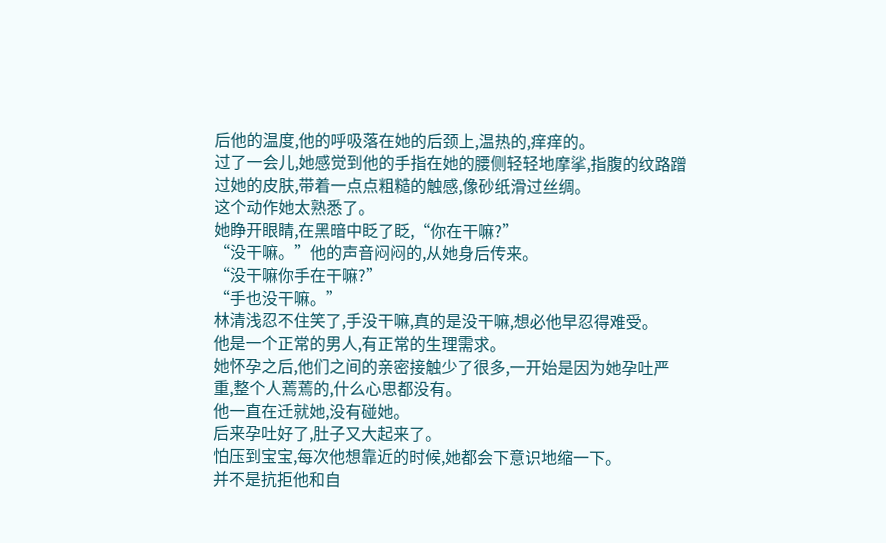后他的温度,他的呼吸落在她的后颈上,温热的,痒痒的。
过了一会儿,她感觉到他的手指在她的腰侧轻轻地摩挲,指腹的纹路蹭过她的皮肤,带着一点点粗糙的触感,像砂纸滑过丝绸。
这个动作她太熟悉了。
她睁开眼睛,在黑暗中眨了眨,“你在干嘛?”
“没干嘛。”他的声音闷闷的,从她身后传来。
“没干嘛你手在干嘛?”
“手也没干嘛。”
林清浅忍不住笑了,手没干嘛,真的是没干嘛,想必他早忍得难受。
他是一个正常的男人,有正常的生理需求。
她怀孕之后,他们之间的亲密接触少了很多,一开始是因为她孕吐严重,整个人蔫蔫的,什么心思都没有。
他一直在迁就她,没有碰她。
后来孕吐好了,肚子又大起来了。
怕压到宝宝,每次他想靠近的时候,她都会下意识地缩一下。
并不是抗拒他和自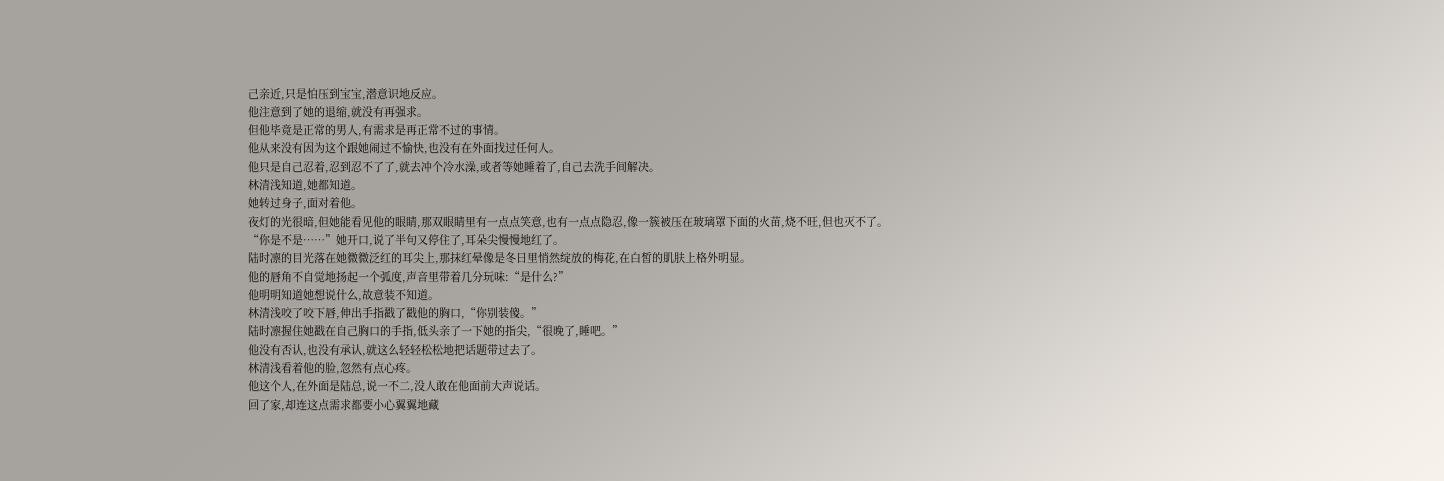己亲近,只是怕压到宝宝,潜意识地反应。
他注意到了她的退缩,就没有再强求。
但他毕竟是正常的男人,有需求是再正常不过的事情。
他从来没有因为这个跟她闹过不愉快,也没有在外面找过任何人。
他只是自己忍着,忍到忍不了了,就去冲个冷水澡,或者等她睡着了,自己去洗手间解决。
林清浅知道,她都知道。
她转过身子,面对着他。
夜灯的光很暗,但她能看见他的眼睛,那双眼睛里有一点点笑意,也有一点点隐忍,像一簇被压在玻璃罩下面的火苗,烧不旺,但也灭不了。
“你是不是……”她开口,说了半句又停住了,耳朵尖慢慢地红了。
陆时凛的目光落在她微微泛红的耳尖上,那抹红晕像是冬日里悄然绽放的梅花,在白皙的肌肤上格外明显。
他的唇角不自觉地扬起一个弧度,声音里带着几分玩味:“是什么?”
他明明知道她想说什么,故意装不知道。
林清浅咬了咬下唇,伸出手指戳了戳他的胸口,“你别装傻。”
陆时凛握住她戳在自己胸口的手指,低头亲了一下她的指尖,“很晚了,睡吧。”
他没有否认,也没有承认,就这么轻轻松松地把话题带过去了。
林清浅看着他的脸,忽然有点心疼。
他这个人,在外面是陆总,说一不二,没人敢在他面前大声说话。
回了家,却连这点需求都要小心翼翼地藏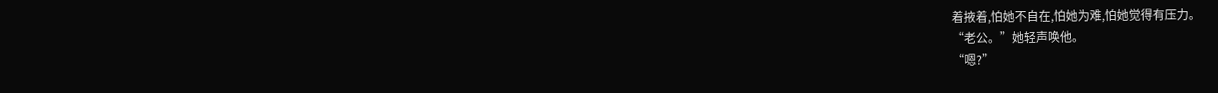着掖着,怕她不自在,怕她为难,怕她觉得有压力。
“老公。”她轻声唤他。
“嗯?”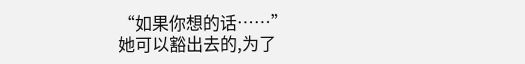“如果你想的话……”
她可以豁出去的,为了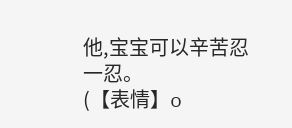他,宝宝可以辛苦忍一忍。
(【表情】o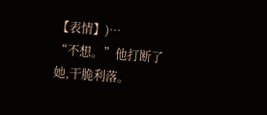【表情】)…
“不想。”他打断了她,干脆利落。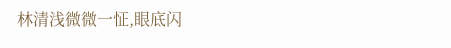林清浅微微一怔,眼底闪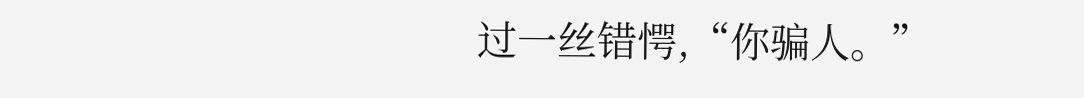过一丝错愕,“你骗人。”